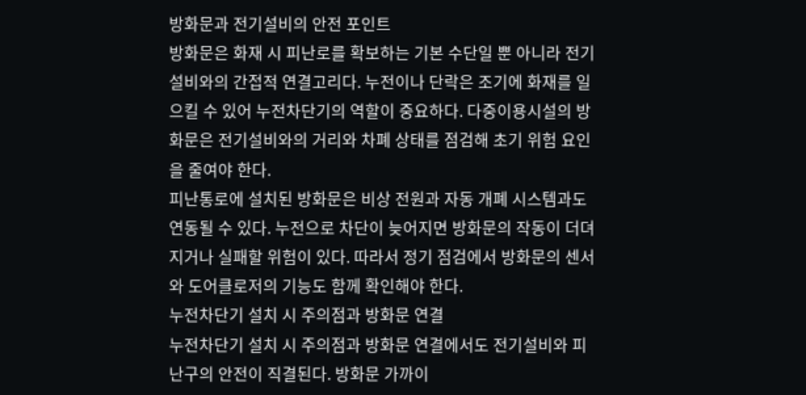방화문과 전기설비의 안전 포인트
방화문은 화재 시 피난로를 확보하는 기본 수단일 뿐 아니라 전기설비와의 간접적 연결고리다. 누전이나 단락은 조기에 화재를 일으킬 수 있어 누전차단기의 역할이 중요하다. 다중이용시설의 방화문은 전기설비와의 거리와 차폐 상태를 점검해 초기 위험 요인을 줄여야 한다.
피난통로에 설치된 방화문은 비상 전원과 자동 개폐 시스템과도 연동될 수 있다. 누전으로 차단이 늦어지면 방화문의 작동이 더뎌지거나 실패할 위험이 있다. 따라서 정기 점검에서 방화문의 센서와 도어클로저의 기능도 함께 확인해야 한다.
누전차단기 설치 시 주의점과 방화문 연결
누전차단기 설치 시 주의점과 방화문 연결에서도 전기설비와 피난구의 안전이 직결된다. 방화문 가까이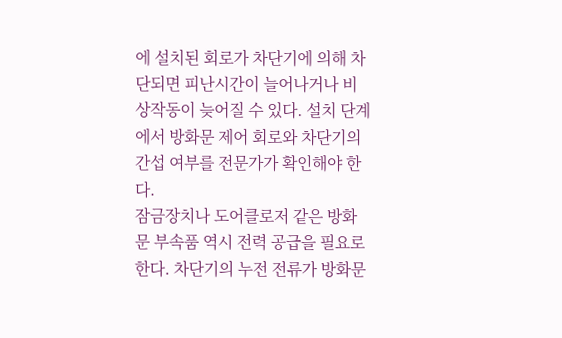에 설치된 회로가 차단기에 의해 차단되면 피난시간이 늘어나거나 비상작동이 늦어질 수 있다. 설치 단계에서 방화문 제어 회로와 차단기의 간섭 여부를 전문가가 확인해야 한다.
잠금장치나 도어클로저 같은 방화문 부속품 역시 전력 공급을 필요로 한다. 차단기의 누전 전류가 방화문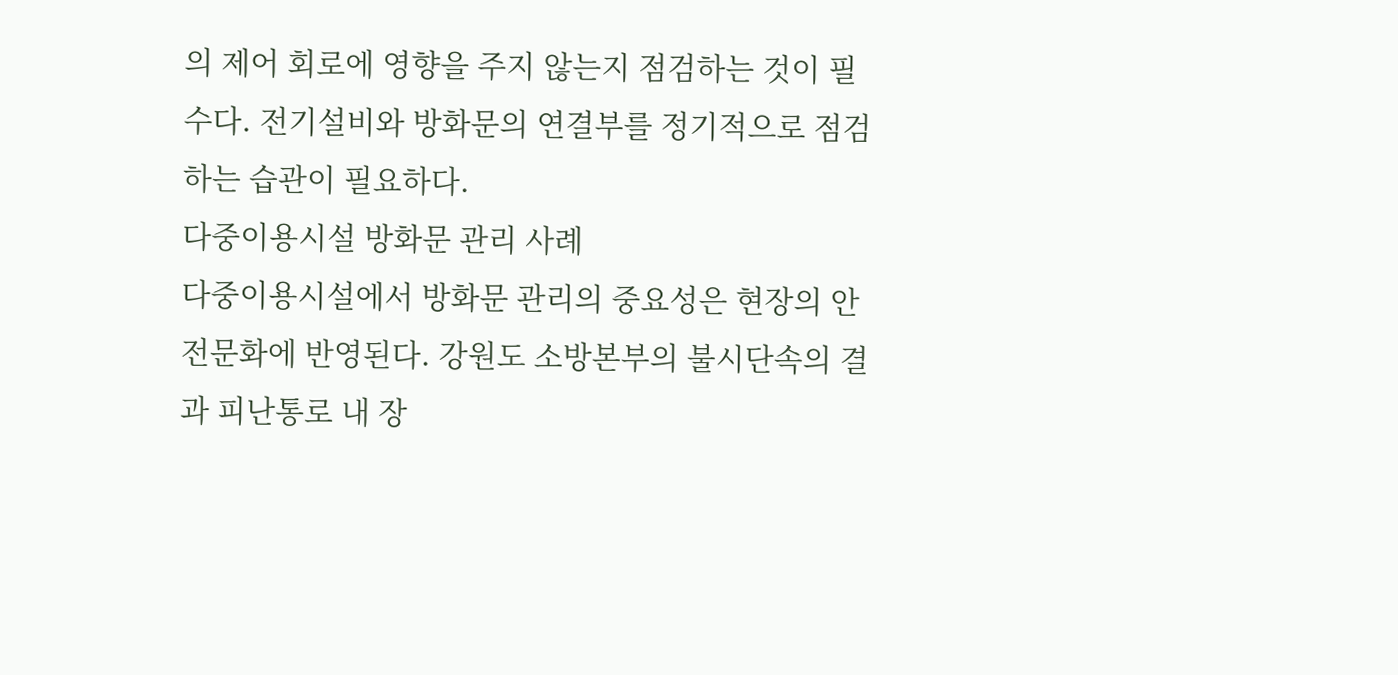의 제어 회로에 영향을 주지 않는지 점검하는 것이 필수다. 전기설비와 방화문의 연결부를 정기적으로 점검하는 습관이 필요하다.
다중이용시설 방화문 관리 사례
다중이용시설에서 방화문 관리의 중요성은 현장의 안전문화에 반영된다. 강원도 소방본부의 불시단속의 결과 피난통로 내 장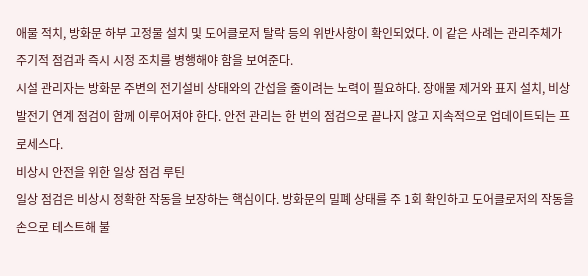애물 적치, 방화문 하부 고정물 설치 및 도어클로저 탈락 등의 위반사항이 확인되었다. 이 같은 사례는 관리주체가 주기적 점검과 즉시 시정 조치를 병행해야 함을 보여준다.
시설 관리자는 방화문 주변의 전기설비 상태와의 간섭을 줄이려는 노력이 필요하다. 장애물 제거와 표지 설치, 비상발전기 연계 점검이 함께 이루어져야 한다. 안전 관리는 한 번의 점검으로 끝나지 않고 지속적으로 업데이트되는 프로세스다.
비상시 안전을 위한 일상 점검 루틴
일상 점검은 비상시 정확한 작동을 보장하는 핵심이다. 방화문의 밀폐 상태를 주 1회 확인하고 도어클로저의 작동을 손으로 테스트해 불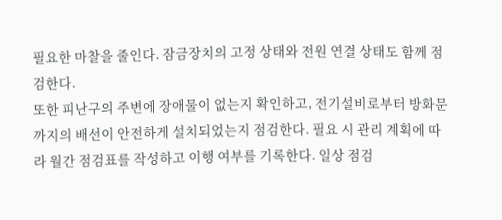필요한 마찰을 줄인다. 잠금장치의 고정 상태와 전원 연결 상태도 함께 점검한다.
또한 피난구의 주변에 장애물이 없는지 확인하고, 전기설비로부터 방화문까지의 배선이 안전하게 설치되었는지 점검한다. 필요 시 관리 계획에 따라 월간 점검표를 작성하고 이행 여부를 기록한다. 일상 점검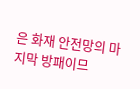은 화재 안전망의 마지막 방패이므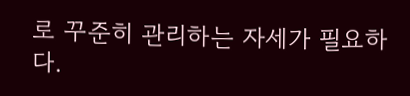로 꾸준히 관리하는 자세가 필요하다.